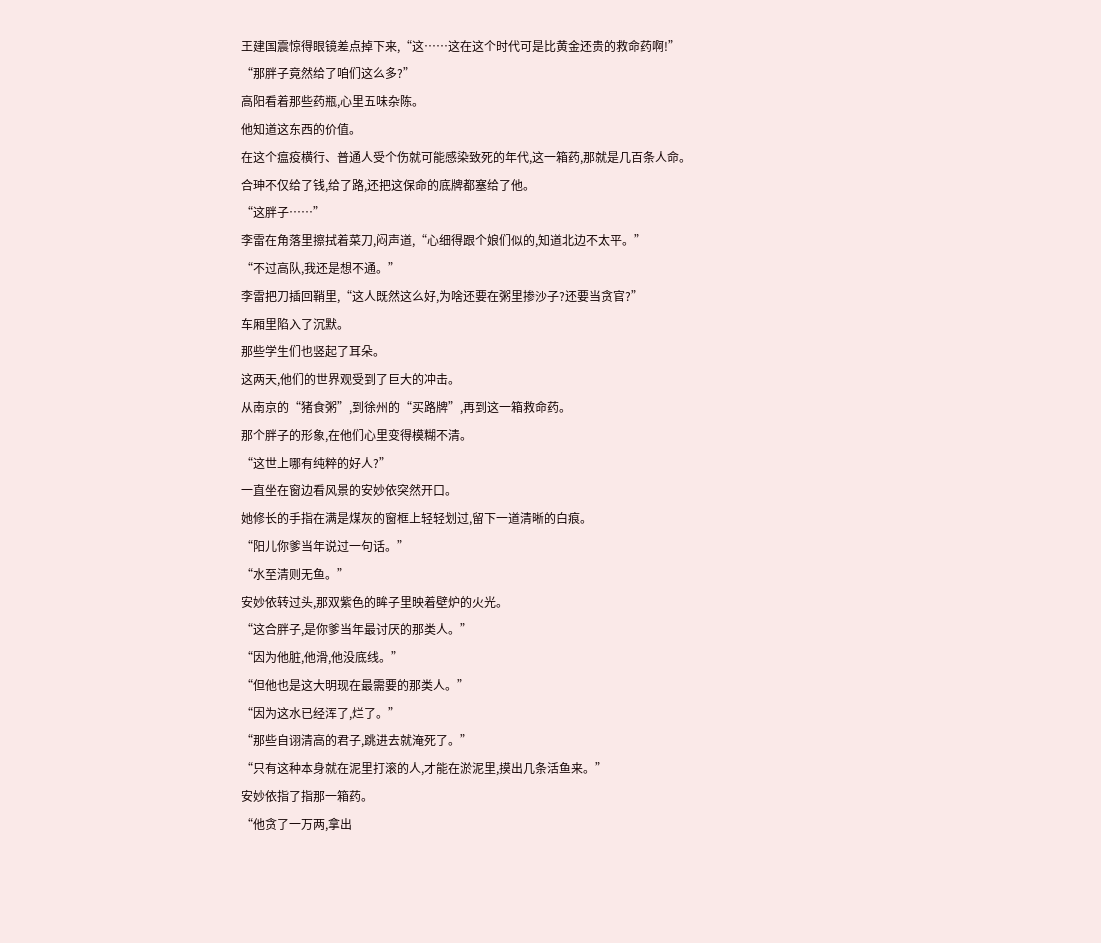王建国震惊得眼镜差点掉下来,“这……这在这个时代可是比黄金还贵的救命药啊!”
“那胖子竟然给了咱们这么多?”
高阳看着那些药瓶,心里五味杂陈。
他知道这东西的价值。
在这个瘟疫横行、普通人受个伤就可能感染致死的年代,这一箱药,那就是几百条人命。
合珅不仅给了钱,给了路,还把这保命的底牌都塞给了他。
“这胖子……”
李雷在角落里擦拭着菜刀,闷声道,“心细得跟个娘们似的,知道北边不太平。”
“不过高队,我还是想不通。”
李雷把刀插回鞘里,“这人既然这么好,为啥还要在粥里掺沙子?还要当贪官?”
车厢里陷入了沉默。
那些学生们也竖起了耳朵。
这两天,他们的世界观受到了巨大的冲击。
从南京的“猪食粥”,到徐州的“买路牌”,再到这一箱救命药。
那个胖子的形象,在他们心里变得模糊不清。
“这世上哪有纯粹的好人?”
一直坐在窗边看风景的安妙依突然开口。
她修长的手指在满是煤灰的窗框上轻轻划过,留下一道清晰的白痕。
“阳儿你爹当年说过一句话。”
“水至清则无鱼。”
安妙依转过头,那双紫色的眸子里映着壁炉的火光。
“这合胖子,是你爹当年最讨厌的那类人。”
“因为他脏,他滑,他没底线。”
“但他也是这大明现在最需要的那类人。”
“因为这水已经浑了,烂了。”
“那些自诩清高的君子,跳进去就淹死了。”
“只有这种本身就在泥里打滚的人,才能在淤泥里,摸出几条活鱼来。”
安妙依指了指那一箱药。
“他贪了一万两,拿出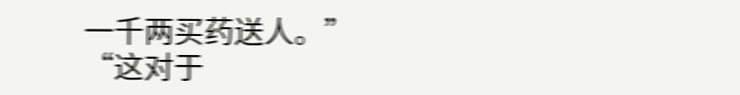一千两买药送人。”
“这对于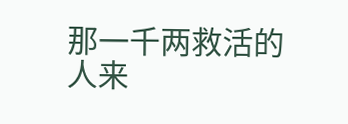那一千两救活的人来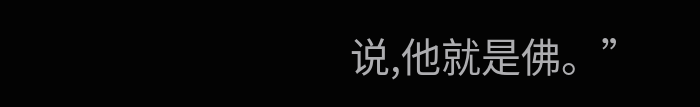说,他就是佛。”